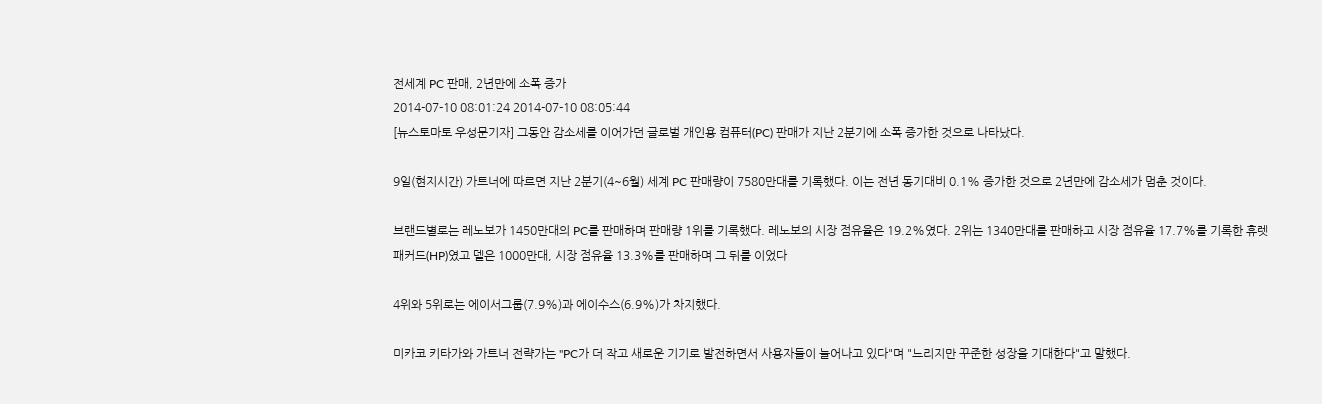전세계 PC 판매, 2년만에 소폭 증가
2014-07-10 08:01:24 2014-07-10 08:05:44
[뉴스토마토 우성문기자] 그동안 감소세를 이어가던 글로벌 개인용 컴퓨터(PC) 판매가 지난 2분기에 소폭 증가한 것으로 나타났다.

9일(현지시간) 가트너에 따르면 지난 2분기(4~6월) 세계 PC 판매량이 7580만대를 기록했다. 이는 전년 동기대비 0.1% 증가한 것으로 2년만에 감소세가 멈춘 것이다.

브랜드별로는 레노보가 1450만대의 PC를 판매하며 판매량 1위를 기록했다. 레노보의 시장 점유율은 19.2%였다. 2위는 1340만대를 판매하고 시장 점유율 17.7%를 기록한 휴렛패커드(HP)였고 델은 1000만대, 시장 점유율 13.3%를 판매하며 그 뒤를 이었다

4위와 5위로는 에이서그룹(7.9%)과 에이수스(6.9%)가 차지했다.

미카코 키타가와 가트너 전략가는 "PC가 더 작고 새로운 기기로 발전하면서 사용자들이 늘어나고 있다"며 "느리지만 꾸준한 성장을 기대한다"고 말했다.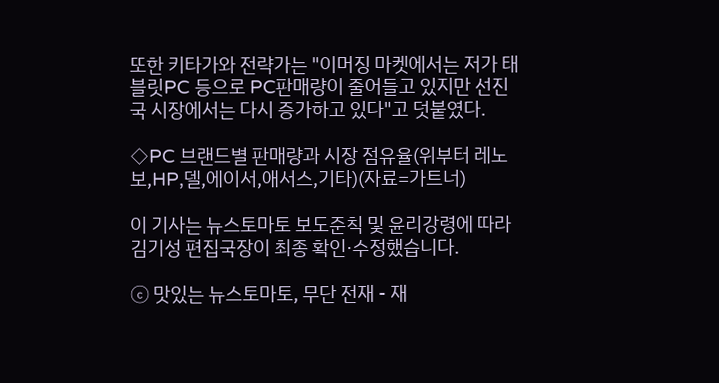또한 키타가와 전략가는 "이머징 마켓에서는 저가 태블릿PC 등으로 PC판매량이 줄어들고 있지만 선진국 시장에서는 다시 증가하고 있다"고 덧붙였다.

◇PC 브랜드별 판매량과 시장 점유율(위부터 레노보,HP,델,에이서,애서스,기타)(자료=가트너)

이 기사는 뉴스토마토 보도준칙 및 윤리강령에 따라 김기성 편집국장이 최종 확인·수정했습니다.

ⓒ 맛있는 뉴스토마토, 무단 전재 - 재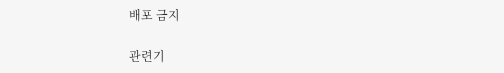배포 금지

관련기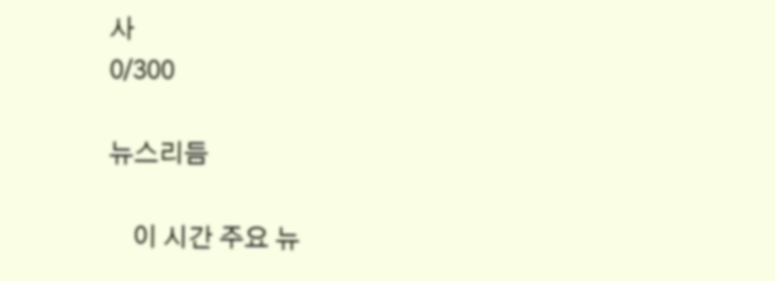사
0/300

뉴스리듬

    이 시간 주요 뉴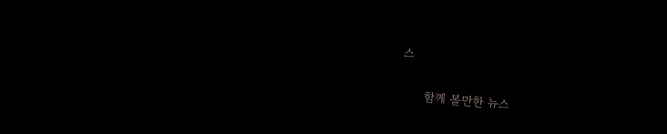스

      함께 볼만한 뉴스